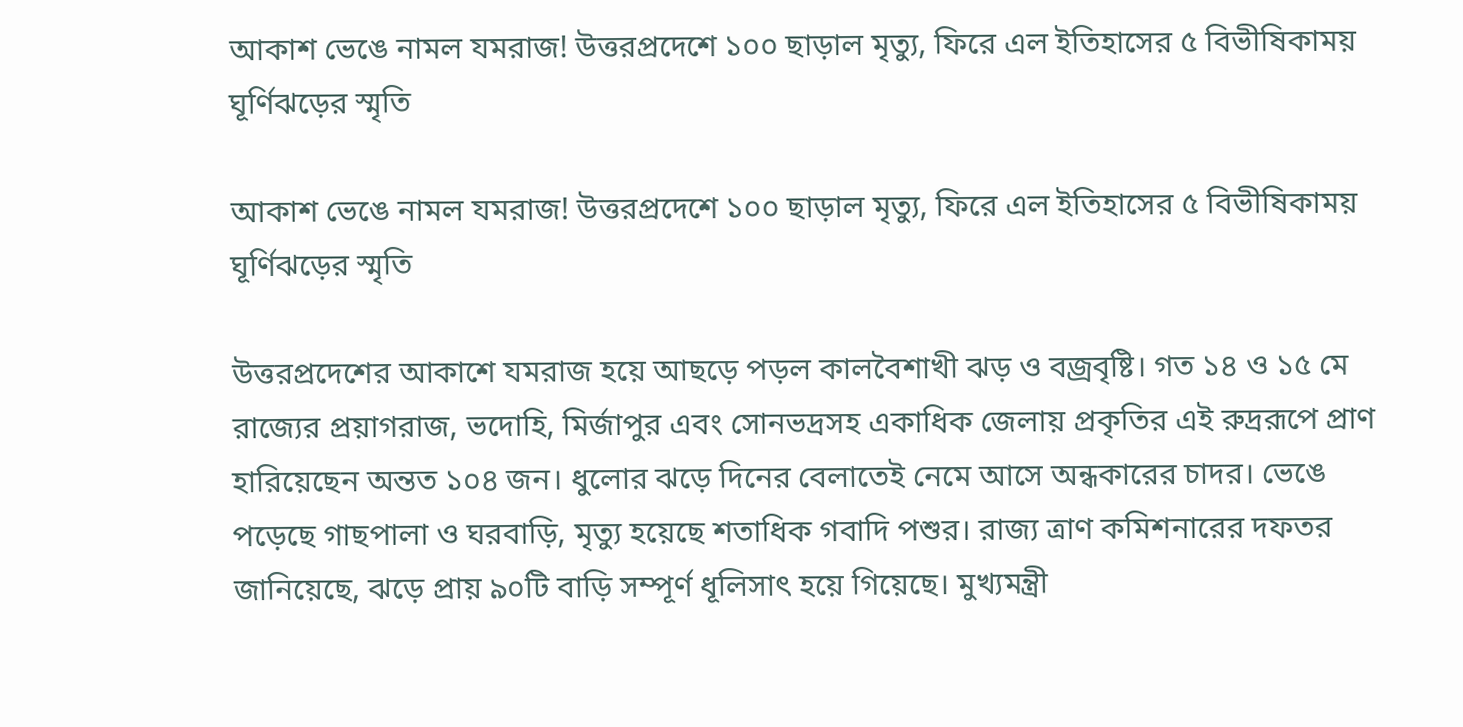আকাশ ভেঙে নামল যমরাজ! উত্তরপ্রদেশে ১০০ ছাড়াল মৃত্যু, ফিরে এল ইতিহাসের ৫ বিভীষিকাময় ঘূর্ণিঝড়ের স্মৃতি

আকাশ ভেঙে নামল যমরাজ! উত্তরপ্রদেশে ১০০ ছাড়াল মৃত্যু, ফিরে এল ইতিহাসের ৫ বিভীষিকাময় ঘূর্ণিঝড়ের স্মৃতি

উত্তরপ্রদেশের আকাশে যমরাজ হয়ে আছড়ে পড়ল কালবৈশাখী ঝড় ও বজ্রবৃষ্টি। গত ১৪ ও ১৫ মে রাজ্যের প্রয়াগরাজ, ভদোহি, মির্জাপুর এবং সোনভদ্রসহ একাধিক জেলায় প্রকৃতির এই রুদ্ররূপে প্রাণ হারিয়েছেন অন্তত ১০৪ জন। ধুলোর ঝড়ে দিনের বেলাতেই নেমে আসে অন্ধকারের চাদর। ভেঙে পড়েছে গাছপালা ও ঘরবাড়ি, মৃত্যু হয়েছে শতাধিক গবাদি পশুর। রাজ্য ত্রাণ কমিশনারের দফতর জানিয়েছে, ঝড়ে প্রায় ৯০টি বাড়ি সম্পূর্ণ ধূলিসাৎ হয়ে গিয়েছে। মুখ্যমন্ত্রী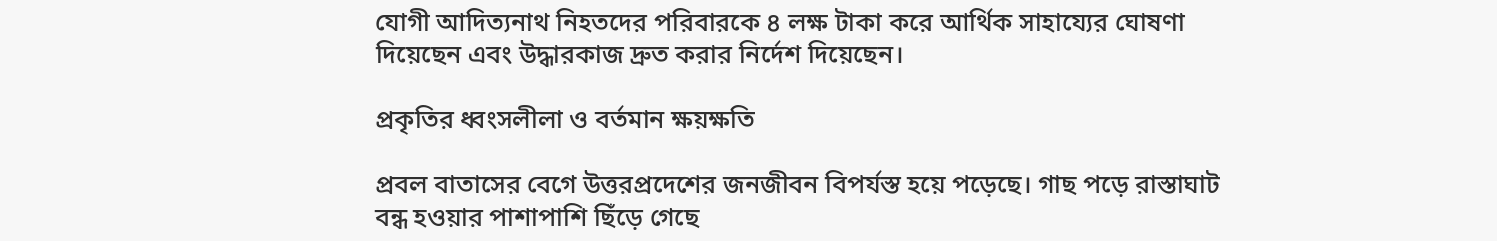যোগী আদিত্যনাথ নিহতদের পরিবারকে ৪ লক্ষ টাকা করে আর্থিক সাহায্যের ঘোষণা দিয়েছেন এবং উদ্ধারকাজ দ্রুত করার নির্দেশ দিয়েছেন।

প্রকৃতির ধ্বংসলীলা ও বর্তমান ক্ষয়ক্ষতি

প্রবল বাতাসের বেগে উত্তরপ্রদেশের জনজীবন বিপর্যস্ত হয়ে পড়েছে। গাছ পড়ে রাস্তাঘাট বন্ধ হওয়ার পাশাপাশি ছিঁড়ে গেছে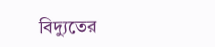বিদ্যুতের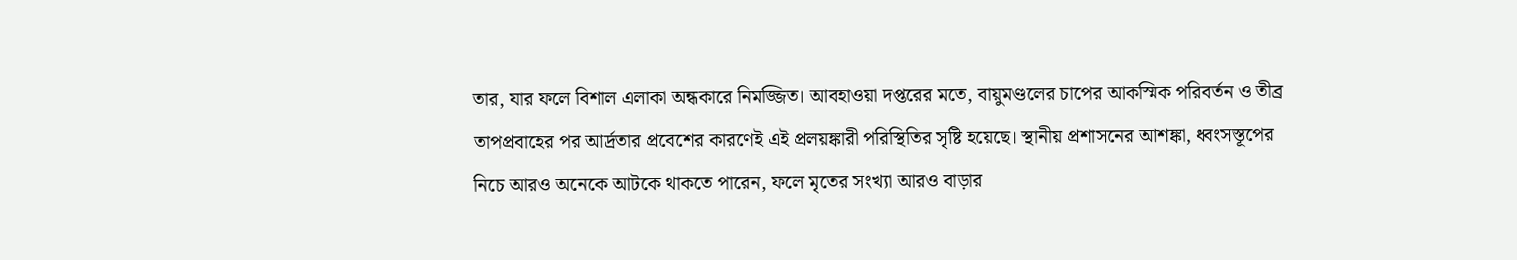তার, যার ফলে বিশাল এলাকা অন্ধকারে নিমজ্জিত। আবহাওয়া দপ্তরের মতে, বায়ুমণ্ডলের চাপের আকস্মিক পরিবর্তন ও তীব্র তাপপ্রবাহের পর আর্দ্রতার প্রবেশের কারণেই এই প্রলয়ঙ্কারী পরিস্থিতির সৃষ্টি হয়েছে। স্থানীয় প্রশাসনের আশঙ্কা, ধ্বংসস্তূপের নিচে আরও অনেকে আটকে থাকতে পারেন, ফলে মৃতের সংখ্যা আরও বাড়ার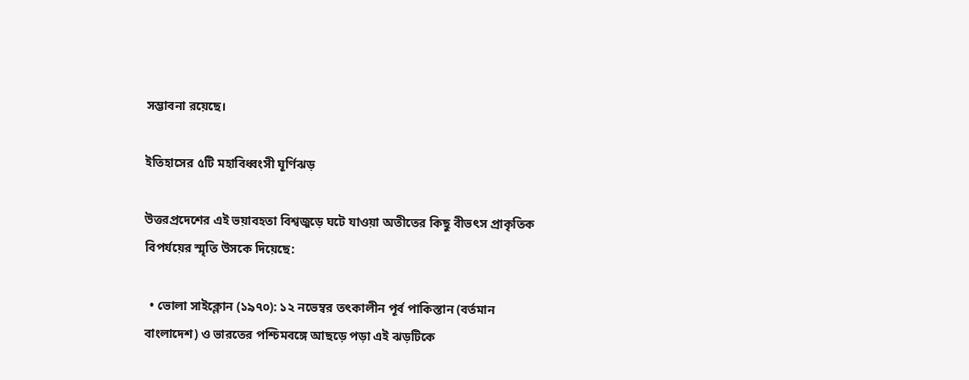সম্ভাবনা রয়েছে।

ইতিহাসের ৫টি মহাবিধ্বংসী ঘূর্ণিঝড়

উত্তরপ্রদেশের এই ভয়াবহতা বিশ্বজুড়ে ঘটে যাওয়া অতীতের কিছু বীভৎস প্রাকৃতিক বিপর্যয়ের স্মৃতি উসকে দিয়েছে:

  • ভোলা সাইক্লোন (১৯৭০): ১২ নভেম্বর তৎকালীন পূর্ব পাকিস্তান (বর্তমান বাংলাদেশ) ও ভারতের পশ্চিমবঙ্গে আছড়ে পড়া এই ঝড়টিকে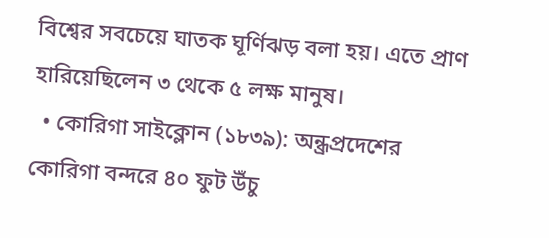বিশ্বের সবচেয়ে ঘাতক ঘূর্ণিঝড় বলা হয়। এতে প্রাণ হারিয়েছিলেন ৩ থেকে ৫ লক্ষ মানুষ।
  • কোরিগা সাইক্লোন (১৮৩৯): অন্ধ্রপ্রদেশের কোরিগা বন্দরে ৪০ ফুট উঁচু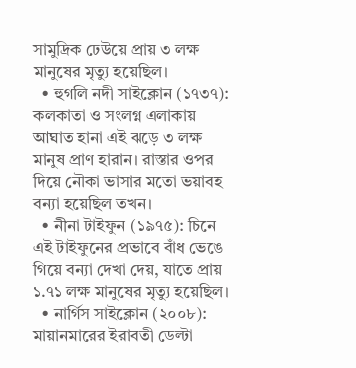সামুদ্রিক ঢেউয়ে প্রায় ৩ লক্ষ মানুষের মৃত্যু হয়েছিল।
  • হুগলি নদী সাইক্লোন (১৭৩৭): কলকাতা ও সংলগ্ন এলাকায় আঘাত হানা এই ঝড়ে ৩ লক্ষ মানুষ প্রাণ হারান। রাস্তার ওপর দিয়ে নৌকা ভাসার মতো ভয়াবহ বন্যা হয়েছিল তখন।
  • নীনা টাইফুন (১৯৭৫): চিনে এই টাইফুনের প্রভাবে বাঁধ ভেঙে গিয়ে বন্যা দেখা দেয়, যাতে প্রায় ১.৭১ লক্ষ মানুষের মৃত্যু হয়েছিল।
  • নার্গিস সাইক্লোন (২০০৮): মায়ানমারের ইরাবতী ডেল্টা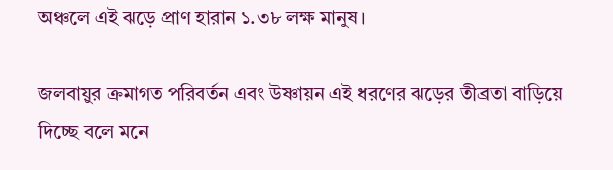অঞ্চলে এই ঝড়ে প্রাণ হারান ১.৩৮ লক্ষ মানুষ।

জলবায়ুর ক্রমাগত পরিবর্তন এবং উষ্ণায়ন এই ধরণের ঝড়ের তীব্রতা বাড়িয়ে দিচ্ছে বলে মনে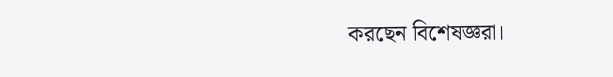করছেন বিশেষজ্ঞরা।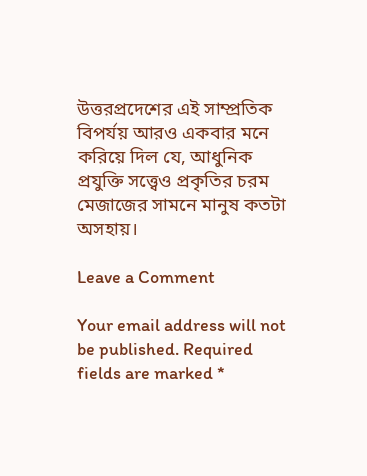উত্তরপ্রদেশের এই সাম্প্রতিক বিপর্যয় আরও একবার মনে করিয়ে দিল যে, আধুনিক প্রযুক্তি সত্ত্বেও প্রকৃতির চরম মেজাজের সামনে মানুষ কতটা অসহায়।

Leave a Comment

Your email address will not be published. Required fields are marked *